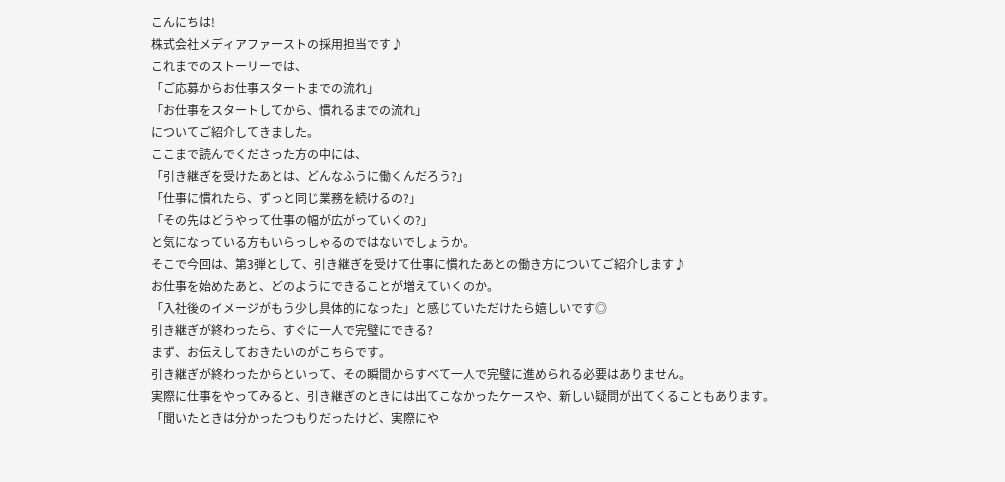こんにちは!
株式会社メディアファーストの採用担当です♪
これまでのストーリーでは、
「ご応募からお仕事スタートまでの流れ」
「お仕事をスタートしてから、慣れるまでの流れ」
についてご紹介してきました。
ここまで読んでくださった方の中には、
「引き継ぎを受けたあとは、どんなふうに働くんだろう?」
「仕事に慣れたら、ずっと同じ業務を続けるの?」
「その先はどうやって仕事の幅が広がっていくの?」
と気になっている方もいらっしゃるのではないでしょうか。
そこで今回は、第3弾として、引き継ぎを受けて仕事に慣れたあとの働き方についてご紹介します♪
お仕事を始めたあと、どのようにできることが増えていくのか。
「入社後のイメージがもう少し具体的になった」と感じていただけたら嬉しいです◎
引き継ぎが終わったら、すぐに一人で完璧にできる?
まず、お伝えしておきたいのがこちらです。
引き継ぎが終わったからといって、その瞬間からすべて一人で完璧に進められる必要はありません。
実際に仕事をやってみると、引き継ぎのときには出てこなかったケースや、新しい疑問が出てくることもあります。
「聞いたときは分かったつもりだったけど、実際にや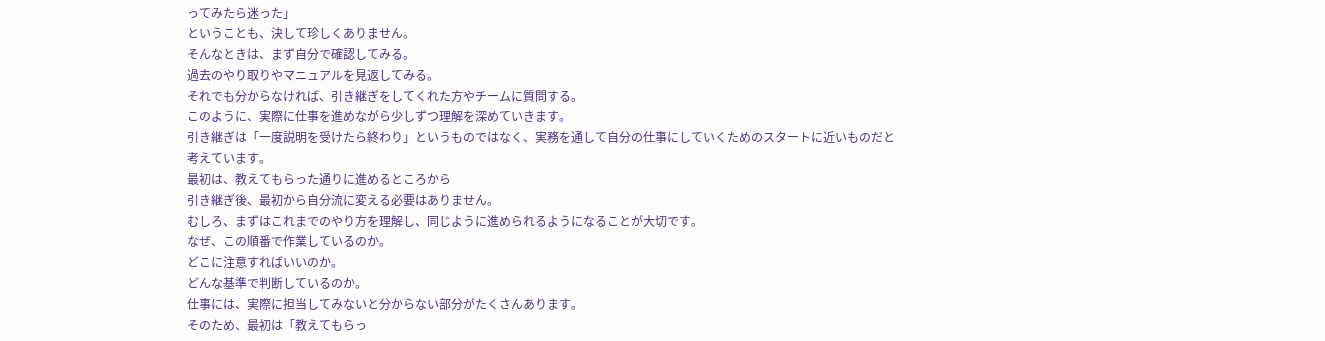ってみたら迷った」
ということも、決して珍しくありません。
そんなときは、まず自分で確認してみる。
過去のやり取りやマニュアルを見返してみる。
それでも分からなければ、引き継ぎをしてくれた方やチームに質問する。
このように、実際に仕事を進めながら少しずつ理解を深めていきます。
引き継ぎは「一度説明を受けたら終わり」というものではなく、実務を通して自分の仕事にしていくためのスタートに近いものだと考えています。
最初は、教えてもらった通りに進めるところから
引き継ぎ後、最初から自分流に変える必要はありません。
むしろ、まずはこれまでのやり方を理解し、同じように進められるようになることが大切です。
なぜ、この順番で作業しているのか。
どこに注意すればいいのか。
どんな基準で判断しているのか。
仕事には、実際に担当してみないと分からない部分がたくさんあります。
そのため、最初は「教えてもらっ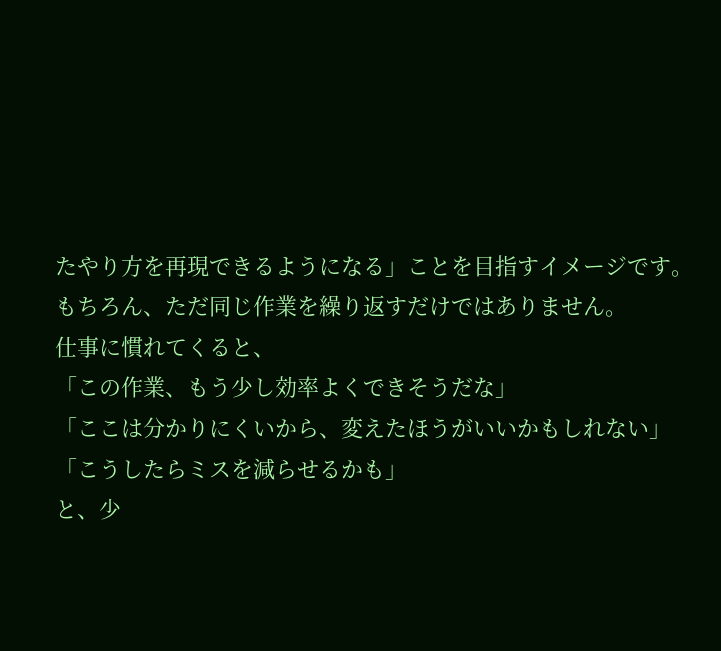たやり方を再現できるようになる」ことを目指すイメージです。
もちろん、ただ同じ作業を繰り返すだけではありません。
仕事に慣れてくると、
「この作業、もう少し効率よくできそうだな」
「ここは分かりにくいから、変えたほうがいいかもしれない」
「こうしたらミスを減らせるかも」
と、少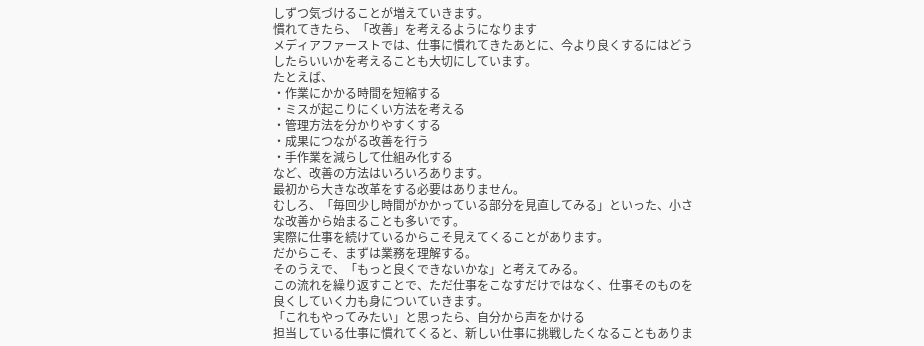しずつ気づけることが増えていきます。
慣れてきたら、「改善」を考えるようになります
メディアファーストでは、仕事に慣れてきたあとに、今より良くするにはどうしたらいいかを考えることも大切にしています。
たとえば、
・作業にかかる時間を短縮する
・ミスが起こりにくい方法を考える
・管理方法を分かりやすくする
・成果につながる改善を行う
・手作業を減らして仕組み化する
など、改善の方法はいろいろあります。
最初から大きな改革をする必要はありません。
むしろ、「毎回少し時間がかかっている部分を見直してみる」といった、小さな改善から始まることも多いです。
実際に仕事を続けているからこそ見えてくることがあります。
だからこそ、まずは業務を理解する。
そのうえで、「もっと良くできないかな」と考えてみる。
この流れを繰り返すことで、ただ仕事をこなすだけではなく、仕事そのものを良くしていく力も身についていきます。
「これもやってみたい」と思ったら、自分から声をかける
担当している仕事に慣れてくると、新しい仕事に挑戦したくなることもありま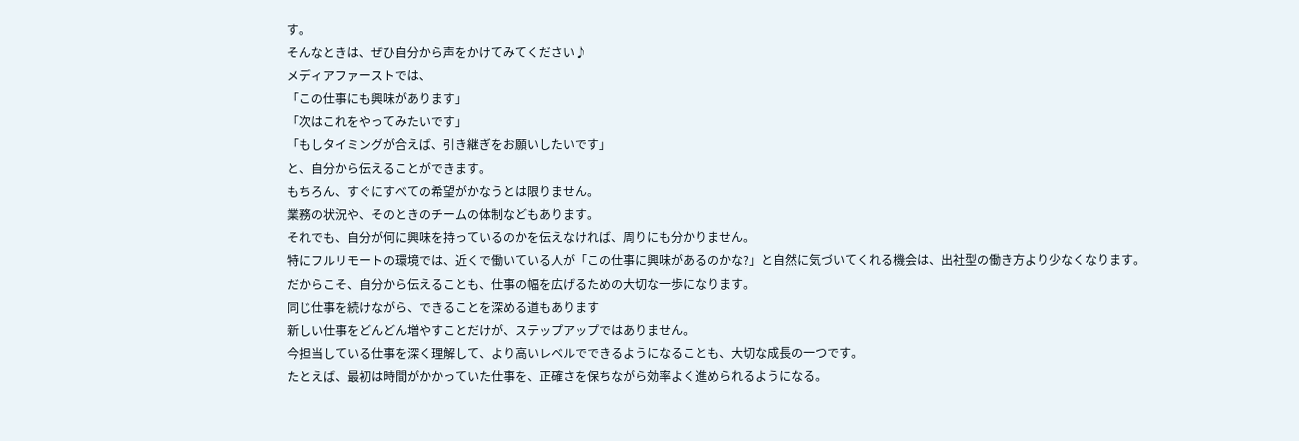す。
そんなときは、ぜひ自分から声をかけてみてください♪
メディアファーストでは、
「この仕事にも興味があります」
「次はこれをやってみたいです」
「もしタイミングが合えば、引き継ぎをお願いしたいです」
と、自分から伝えることができます。
もちろん、すぐにすべての希望がかなうとは限りません。
業務の状況や、そのときのチームの体制などもあります。
それでも、自分が何に興味を持っているのかを伝えなければ、周りにも分かりません。
特にフルリモートの環境では、近くで働いている人が「この仕事に興味があるのかな?」と自然に気づいてくれる機会は、出社型の働き方より少なくなります。
だからこそ、自分から伝えることも、仕事の幅を広げるための大切な一歩になります。
同じ仕事を続けながら、できることを深める道もあります
新しい仕事をどんどん増やすことだけが、ステップアップではありません。
今担当している仕事を深く理解して、より高いレベルでできるようになることも、大切な成長の一つです。
たとえば、最初は時間がかかっていた仕事を、正確さを保ちながら効率よく進められるようになる。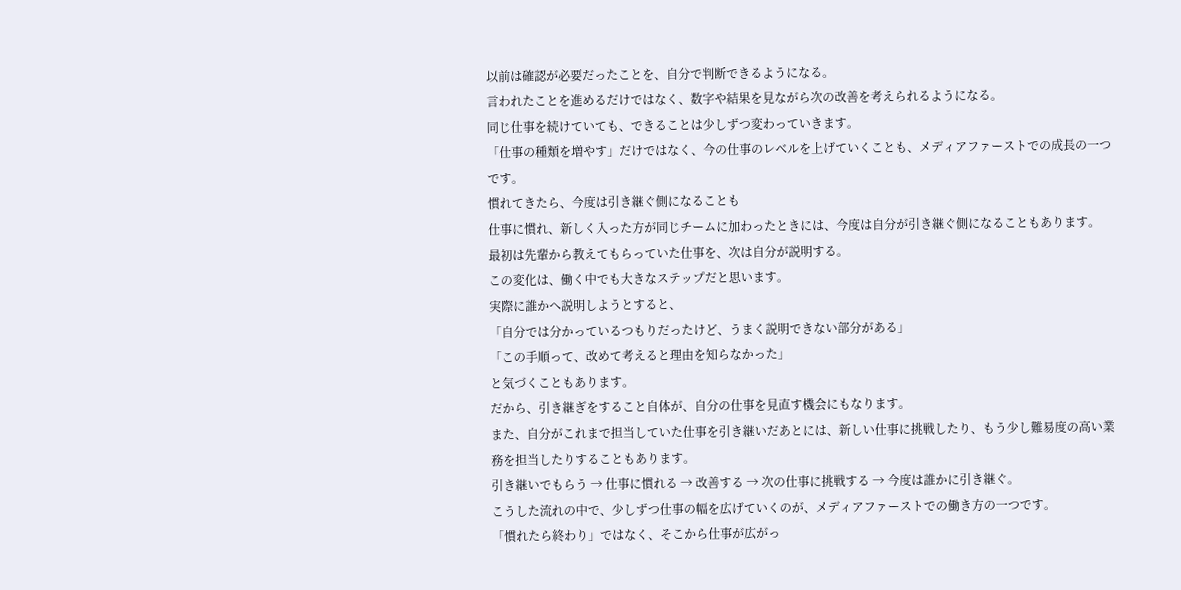以前は確認が必要だったことを、自分で判断できるようになる。
言われたことを進めるだけではなく、数字や結果を見ながら次の改善を考えられるようになる。
同じ仕事を続けていても、できることは少しずつ変わっていきます。
「仕事の種類を増やす」だけではなく、今の仕事のレベルを上げていくことも、メディアファーストでの成長の一つです。
慣れてきたら、今度は引き継ぐ側になることも
仕事に慣れ、新しく入った方が同じチームに加わったときには、今度は自分が引き継ぐ側になることもあります。
最初は先輩から教えてもらっていた仕事を、次は自分が説明する。
この変化は、働く中でも大きなステップだと思います。
実際に誰かへ説明しようとすると、
「自分では分かっているつもりだったけど、うまく説明できない部分がある」
「この手順って、改めて考えると理由を知らなかった」
と気づくこともあります。
だから、引き継ぎをすること自体が、自分の仕事を見直す機会にもなります。
また、自分がこれまで担当していた仕事を引き継いだあとには、新しい仕事に挑戦したり、もう少し難易度の高い業務を担当したりすることもあります。
引き継いでもらう → 仕事に慣れる → 改善する → 次の仕事に挑戦する → 今度は誰かに引き継ぐ。
こうした流れの中で、少しずつ仕事の幅を広げていくのが、メディアファーストでの働き方の一つです。
「慣れたら終わり」ではなく、そこから仕事が広がっ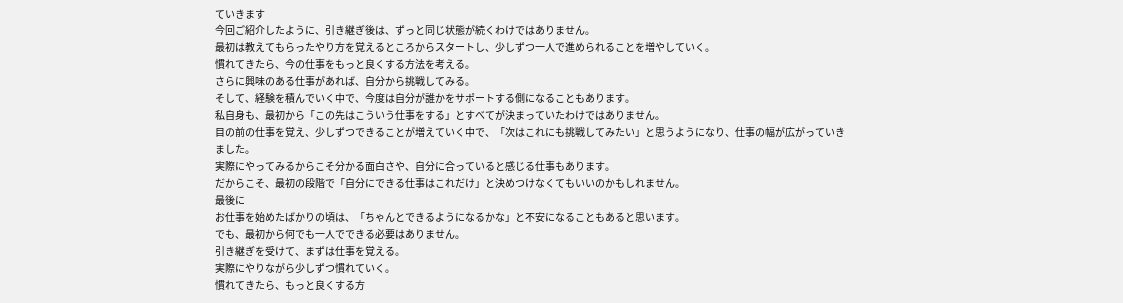ていきます
今回ご紹介したように、引き継ぎ後は、ずっと同じ状態が続くわけではありません。
最初は教えてもらったやり方を覚えるところからスタートし、少しずつ一人で進められることを増やしていく。
慣れてきたら、今の仕事をもっと良くする方法を考える。
さらに興味のある仕事があれば、自分から挑戦してみる。
そして、経験を積んでいく中で、今度は自分が誰かをサポートする側になることもあります。
私自身も、最初から「この先はこういう仕事をする」とすべてが決まっていたわけではありません。
目の前の仕事を覚え、少しずつできることが増えていく中で、「次はこれにも挑戦してみたい」と思うようになり、仕事の幅が広がっていきました。
実際にやってみるからこそ分かる面白さや、自分に合っていると感じる仕事もあります。
だからこそ、最初の段階で「自分にできる仕事はこれだけ」と決めつけなくてもいいのかもしれません。
最後に
お仕事を始めたばかりの頃は、「ちゃんとできるようになるかな」と不安になることもあると思います。
でも、最初から何でも一人でできる必要はありません。
引き継ぎを受けて、まずは仕事を覚える。
実際にやりながら少しずつ慣れていく。
慣れてきたら、もっと良くする方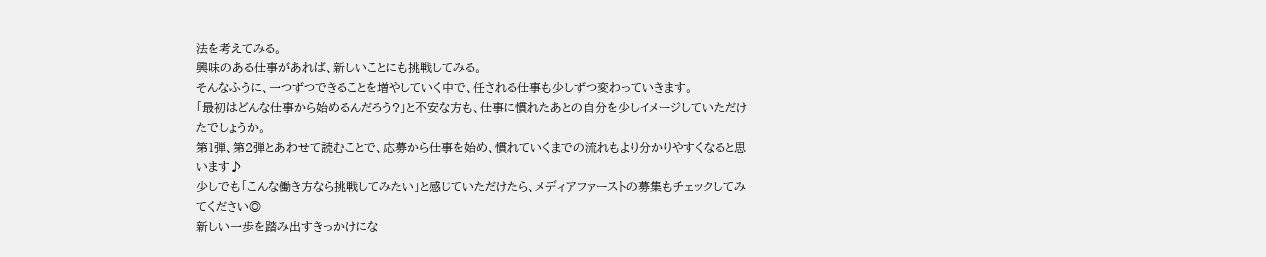法を考えてみる。
興味のある仕事があれば、新しいことにも挑戦してみる。
そんなふうに、一つずつできることを増やしていく中で、任される仕事も少しずつ変わっていきます。
「最初はどんな仕事から始めるんだろう?」と不安な方も、仕事に慣れたあとの自分を少しイメージしていただけたでしょうか。
第1弾、第2弾とあわせて読むことで、応募から仕事を始め、慣れていくまでの流れもより分かりやすくなると思います♪
少しでも「こんな働き方なら挑戦してみたい」と感じていただけたら、メディアファーストの募集もチェックしてみてください◎
新しい一歩を踏み出すきっかけにな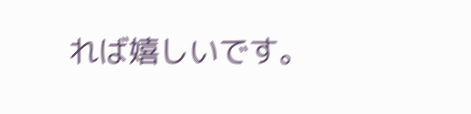れば嬉しいです。